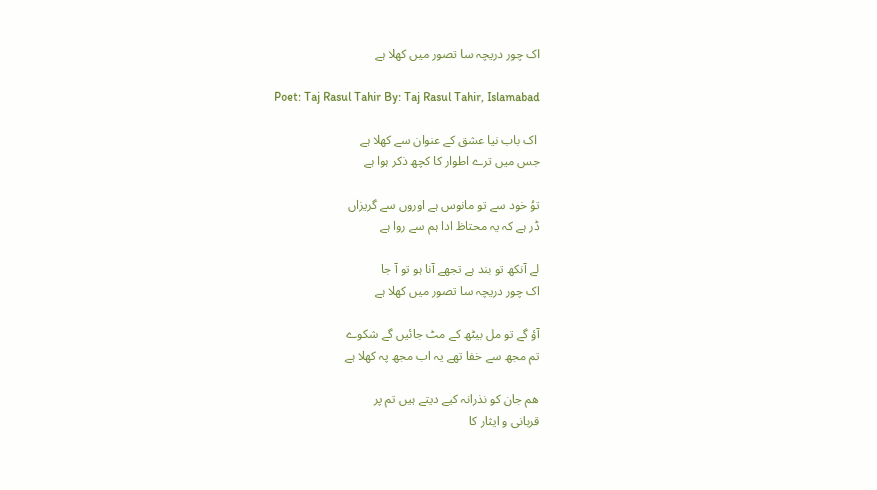اک چور دریچہ سا تصور میں کھلا ہے

Poet: Taj Rasul Tahir By: Taj Rasul Tahir, Islamabad

 اک باب نیا عشق کے عنوان سے کھلا ہے
جس میں ترے اطوار کا کچھ ذکر ہوا ہے

توُ خود سے تو مانوس ہے اوروں سے گریزاں
ڈر ہے کہ یہ محتاظ ادا ہم سے روا ہے

لے آنکھ تو بند ہے تجھے آنا ہو تو آ جا
اک چور دریچہ سا تصور میں کھلا ہے

آؤ گے تو مل بیٹھ کے مٹ جائیں گے شکوے
تم مجھ سے خفا تھے یہ اب مجھ پہ کھلا ہے

ھم جان کو نذرانہ کیے دیتے ہیں تم پر
قربانی و ایثار کا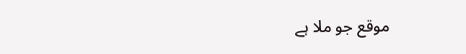موقع جو ملا ہے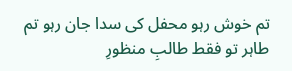تم خوش رہو محفل کی سدا جان رہو تم
طاہر تو فقط طالبِ منظورِ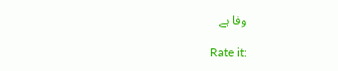وفا ہے

Rate it: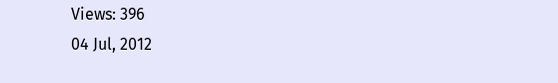Views: 396
04 Jul, 2012